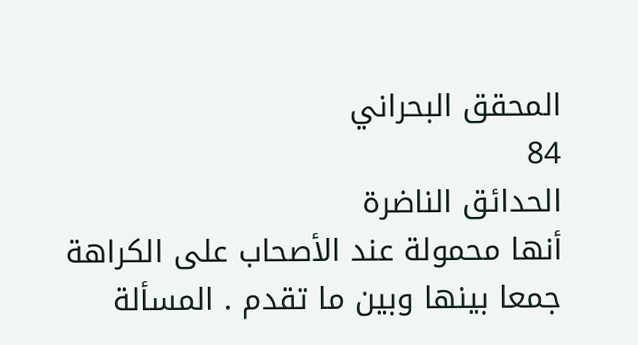المحقق البحراني
84
الحدائق الناضرة
أنها محمولة عند الأصحاب على الكراهة جمعا بينها وبين ما تقدم . المسألة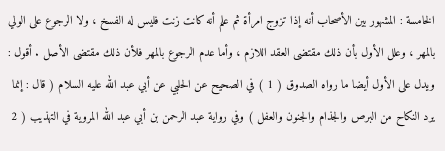الخامسة : المشهور بين الأصحاب أنه إذا تزوج امرأة ثم علم أنه كانت زنت فليس له الفسخ ، ولا الرجوع على الولي بالمهر ، وعلل الأول بأن ذلك مقتضى العقد اللازم ، وأما عدم الرجوع بالمهر فلأن ذلك مقتضى الأصل . أقول : ويدل على الأول أيضا ما رواه الصدوق ( 1 ) في الصحيح عن الحلبي عن أبي عبد الله عليه السلام ( قال : إنما يرد النكاح من البرص والجذام والجنون والعفل ) وفي رواية عبد الرحمن بن أبي عبد الله المروية في التهذيب ( 2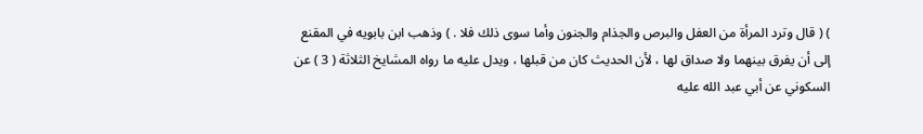) ( قال وترد المرأة من العفل والبرص والجذام والجنون وأما سوى ذلك فلا . ) وذهب ابن بابويه في المقنع إلى أن يفرق بينهما ولا صداق لها ، لأن الحديث كان من قبلها ، ويدل عليه ما رواه المشايخ الثلاثة ( 3 ) عن السكوني عن أبي عبد الله عليه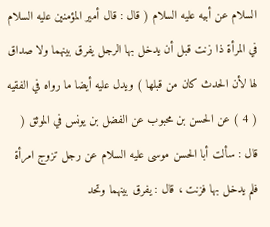السلام عن أبيه عليه السلام ( قال : قال أمير المؤمنين عليه السلام في المرأة ذا زنت قبل أن يدخل بها الرجل يفرق بينهما ولا صداق لها لأن الحدث كان من قبلها ) ويدل عليه أيضا ما رواه في الفقيه ( 4 ) عن الحسن بن محبوب عن الفضل بن يونس في الموثق ( قال : سألت أبا الحسن موسى عليه السلام عن رجل تزوج امرأة فلم يدخل بها فزنت ، قال : يفرق بينهما وتحد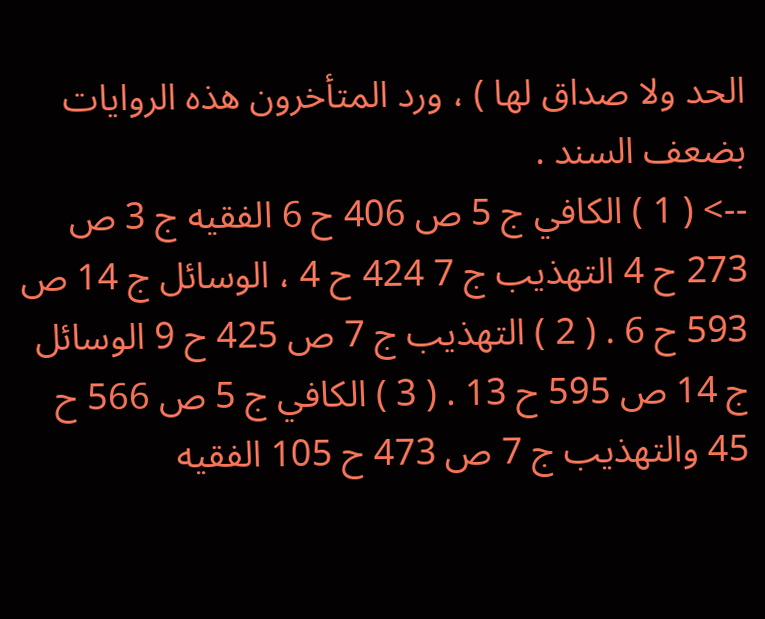الحد ولا صداق لها ) ، ورد المتأخرون هذه الروايات بضعف السند .
--> ( 1 ) الكافي ج 5 ص 406 ح 6 الفقيه ج 3 ص 273 ح 4 التهذيب ج 7 424 ح 4 ، الوسائل ج 14 ص 593 ح 6 . ( 2 ) التهذيب ج 7 ص 425 ح 9 الوسائل ج 14 ص 595 ح 13 . ( 3 ) الكافي ج 5 ص 566 ح 45 والتهذيب ج 7 ص 473 ح 105 الفقيه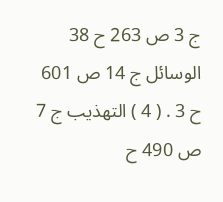ج 3 ص 263 ح 38 الوسائل ج 14 ص 601 ح 3 . ( 4 ) التهذيب ج 7 ص 490 ح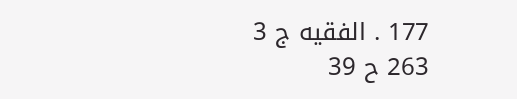177 . الفقيه ج 3 263 ح 39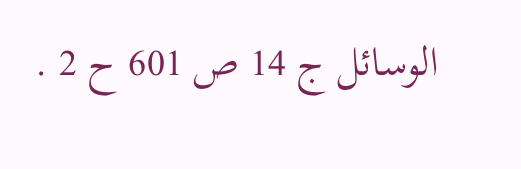الوسائل ج 14 ص 601 ح 2 .